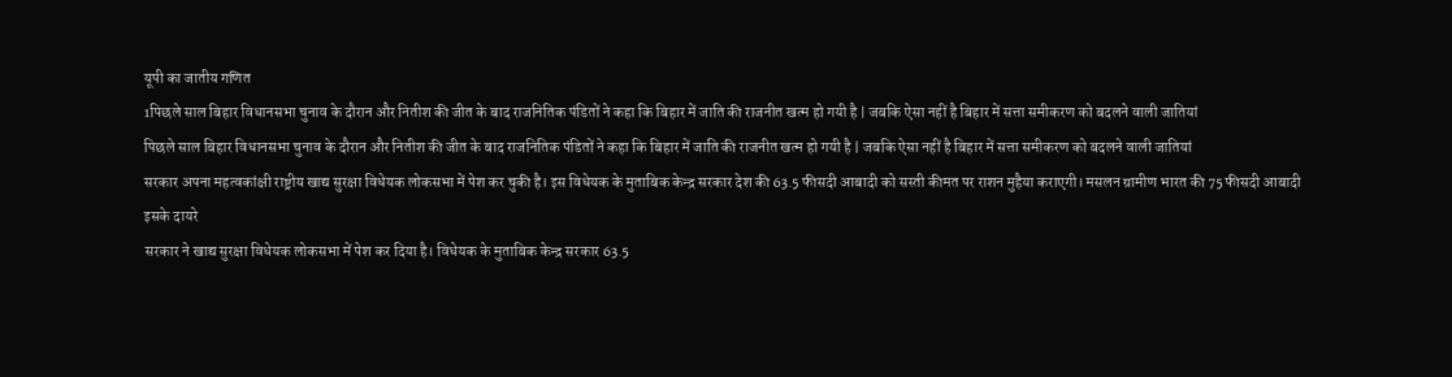यूपी का जातीय गणित
1पिछले साल बिहार विधानसभा चुनाव के दौरान और नितीश की जीत के बाद राजनितिक पंडितों ने कहा कि बिहार में जाति की राजनीत खत्म हो गयी है | जबकि ऐसा नहीं है बिहार में सत्ता समीकरण को बदलने वाली जातियां
पिछले साल बिहार विधानसभा चुनाव के दौरान और नितीश की जीत के बाद राजनितिक पंडितों ने कहा कि बिहार में जाति की राजनीत खत्म हो गयी है | जबकि ऐसा नहीं है बिहार में सत्ता समीकरण को बदलने वाली जातियां
सरकार अपना महत्वकांक्षी राष्ट्रीय खाद्य सुरक्षा विधेयक लोकसभा में पेश कर चुकी है। इस विधेयक के मुताबिक केन्द्र सरकार देश की 63.5 फीसदी आबादी को सस्ती कीमत पर राशन मुहैया कराएगी। मसलन ग्रामीण भारत की 75 फीसदी आबादी इसके दायरे
सरकार ने खाद्य सुरक्षा विधेयक लोकसभा में पेश कर दिया है। विधेयक के मुताबिक केन्द्र सरकार 63.5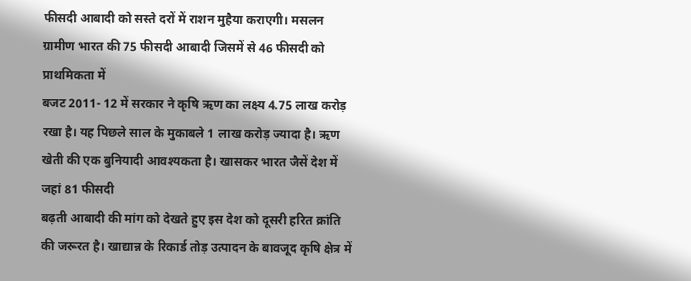फीसदी आबादी को सस्ते दरों में राशन मुहैया कराएगी। मसलन ग्रामीण भारत की 75 फीसदी आबादी जिसमें से 46 फीसदी को प्राथमिकता में
बजट 2011- 12 में सरकार ने कृषि ऋण का लक्ष्य 4.75 लाख करोड़ रखा है। यह पिछले साल के मुकाबले 1 लाख करोड़ ज्यादा है। ऋण खेती की एक बुनियादी आवश्यकता है। खासकर भारत जैसें देश में जहां 81 फीसदी
बढ़ती आबादी की मांग को देखते हुए इस देश को दूसरी हरित क्रांति की जरूरत है। खाद्यान्न के रिकार्ड तोड़ उत्पादन के बावजूद कृषि क्षेत्र में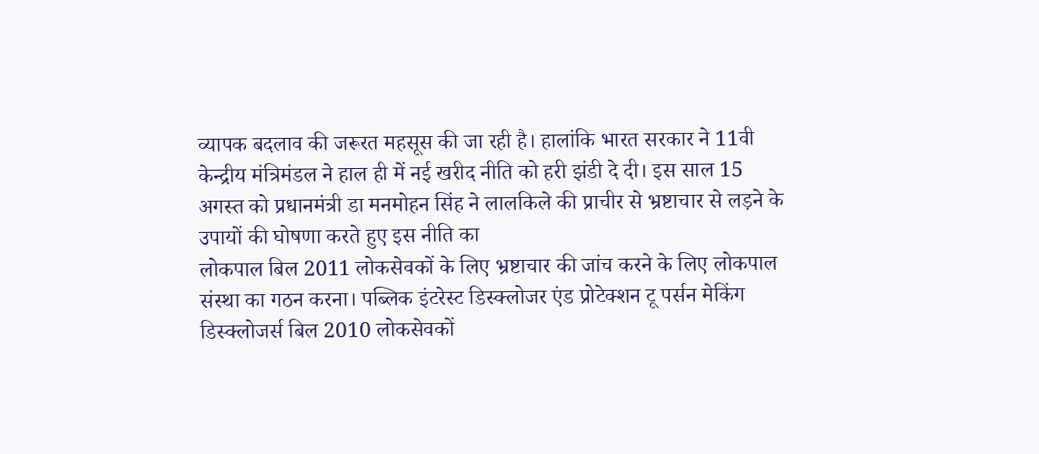व्यापक बदलाव की जरूरत महसूस की जा रही है। हालांकि भारत सरकार ने 11वी
केन्द्रीय मंत्रिमंडल ने हाल ही में नई खरीद नीति को हरी झंडी दे दी। इस साल 15 अगस्त को प्रधानमंत्री डा मनमोहन सिंह ने लालकिले की प्राचीर से भ्रष्टाचार से लड़ने के उपायों की घोषणा करते हुए इस नीति का
लोकपाल बिल 2011 लोकसेवकों के लिए भ्रष्टाचार की जांच करने के लिए लोकपाल संस्था का गठन करना। पब्लिक इंटरेस्ट डिस्क्लोजर एंड प्रोटेक्शन टू पर्सन मेकिंग डिस्क्लोजर्स बिल 2010 लोकसेवकों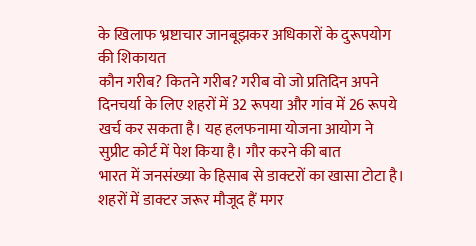के खिलाफ भ्रष्टाचार जानबूझकर अधिकारों के दुरूपयोग की शिकायत
कौन गरीब? कितने गरीब? गरीब वो जो प्रतिदिन अपने दिनचर्या के लिए शहरों में 32 रूपया और गांव में 26 रूपये खर्च कर सकता है। यह हलफनामा योजना आयोग ने सुप्रीट कोर्ट में पेश किया है। गौर करने की बात
भारत में जनसंख्या के हिसाब से डाक्टरों का खासा टोटा है। शहरों में डाक्टर जरूर मौजूद हैं मगर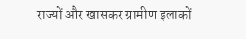राज्यों और खासकर ग्रामीण इलाकों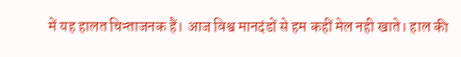में यह हालत चिन्ताजनक हैं। आज विश्व मानदंडों से हम कहीं मेल नही खाते। हाल की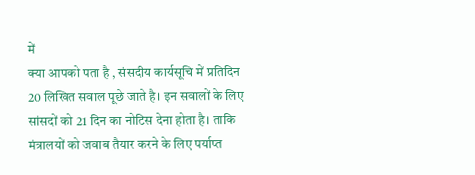में
क्या आपको पता है , संसदीय कार्यसूचि में प्रतिदिन 20 लिखित सवाल पूछे जाते है। इन सवालों के लिए सांसदों को 21 दिन का नोटिस देना होता है। ताकि मंत्रालयों को जवाब तैयार करने के लिए पर्याप्त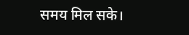समय मिल सके।